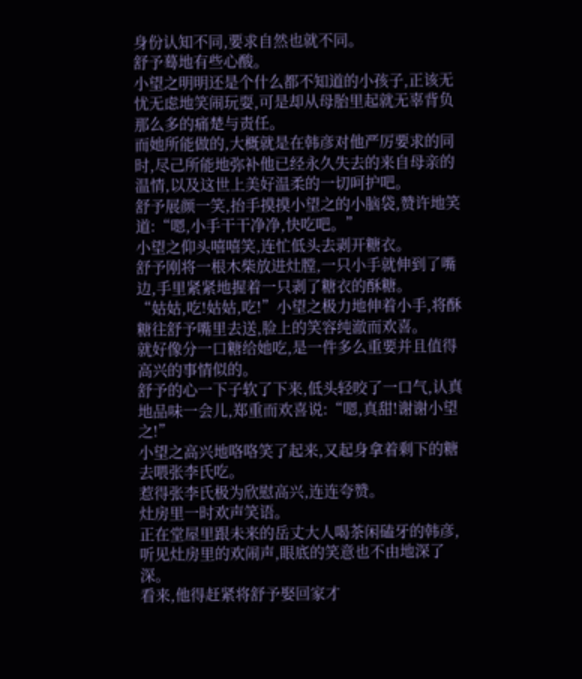身份认知不同,要求自然也就不同。
舒予蓦地有些心酸。
小望之明明还是个什么都不知道的小孩子,正该无忧无虑地笑闹玩耍,可是却从母胎里起就无辜背负那么多的痛楚与责任。
而她所能做的,大概就是在韩彦对他严厉要求的同时,尽己所能地弥补他已经永久失去的来自母亲的温情,以及这世上美好温柔的一切呵护吧。
舒予展颜一笑,抬手摸摸小望之的小脑袋,赞许地笑道:“嗯,小手干干净净,快吃吧。”
小望之仰头嘻嘻笑,连忙低头去剥开糖衣。
舒予刚将一根木柴放进灶膛,一只小手就伸到了嘴边,手里紧紧地握着一只剥了糖衣的酥糖。
“姑姑,吃!姑姑,吃!”小望之极力地伸着小手,将酥糖往舒予嘴里去送,脸上的笑容纯澈而欢喜。
就好像分一口糖给她吃,是一件多么重要并且值得高兴的事情似的。
舒予的心一下子软了下来,低头轻咬了一口气,认真地品味一会儿,郑重而欢喜说:“嗯,真甜!谢谢小望之!”
小望之高兴地咯咯笑了起来,又起身拿着剩下的糖去喂张李氏吃。
惹得张李氏极为欣慰高兴,连连夸赞。
灶房里一时欢声笑语。
正在堂屋里跟未来的岳丈大人喝茶闲磕牙的韩彦,听见灶房里的欢闹声,眼底的笑意也不由地深了深。
看来,他得赶紧将舒予娶回家才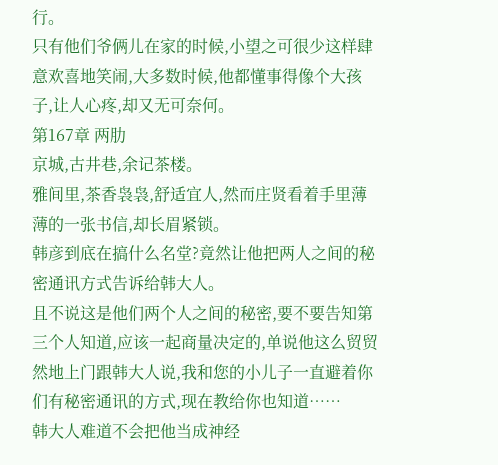行。
只有他们爷俩儿在家的时候,小望之可很少这样肆意欢喜地笑闹,大多数时候,他都懂事得像个大孩子,让人心疼,却又无可奈何。
第167章 两肋
京城,古井巷,余记茶楼。
雅间里,茶香袅袅,舒适宜人,然而庄贤看着手里薄薄的一张书信,却长眉紧锁。
韩彦到底在搞什么名堂?竟然让他把两人之间的秘密通讯方式告诉给韩大人。
且不说这是他们两个人之间的秘密,要不要告知第三个人知道,应该一起商量决定的,单说他这么贸贸然地上门跟韩大人说,我和您的小儿子一直避着你们有秘密通讯的方式,现在教给你也知道……
韩大人难道不会把他当成神经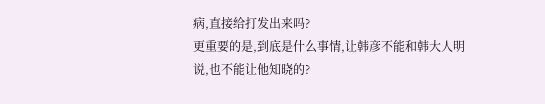病,直接给打发出来吗?
更重要的是,到底是什么事情,让韩彦不能和韩大人明说,也不能让他知晓的?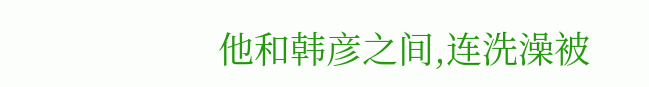他和韩彦之间,连洗澡被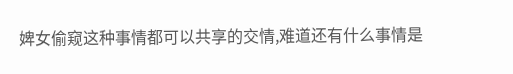婢女偷窥这种事情都可以共享的交情,难道还有什么事情是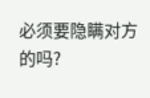必须要隐瞒对方的吗?